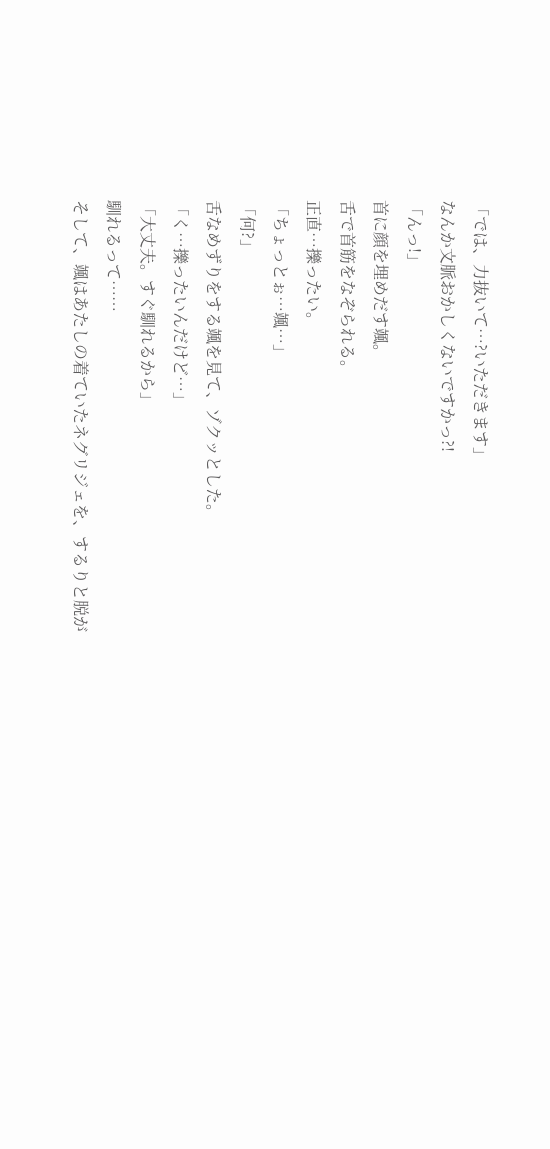「では、力抜いて…?いただきます」
なんか文脈おかしくないですかっ?!
「んっ!」
首に顔を埋めだす颯。
舌で首筋をなぞられる。
正直…擽ったい。
「ちょっとぉ…颯…」
「何?」
舌なめずりをする颯を見て、ゾクッとした。
「く…擽ったいんだけど…」
「大丈夫。すぐ馴れるから」
馴れるって……
そして、颯はあたしの着ていたネグリジェを、するりと脱が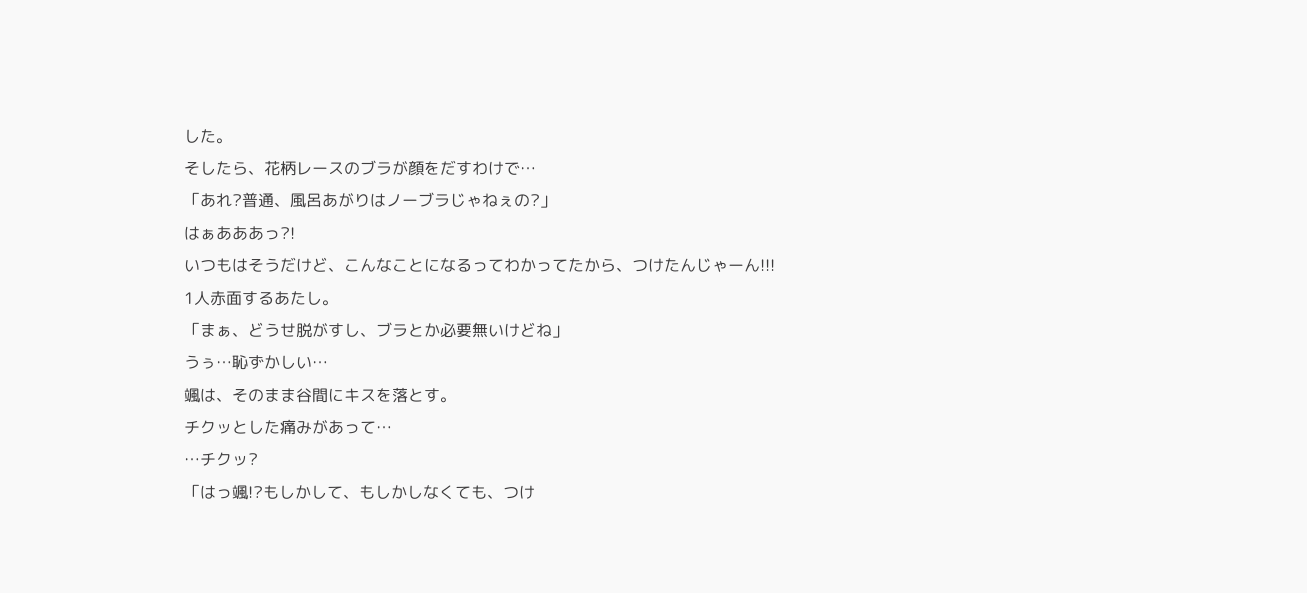した。
そしたら、花柄レースのブラが顔をだすわけで…
「あれ?普通、風呂あがりはノーブラじゃねぇの?」
はぁあああっ?!
いつもはそうだけど、こんなことになるってわかってたから、つけたんじゃーん!!!
1人赤面するあたし。
「まぁ、どうせ脱がすし、ブラとか必要無いけどね」
うぅ…恥ずかしい…
颯は、そのまま谷間にキスを落とす。
チクッとした痛みがあって…
…チクッ?
「はっ颯!?もしかして、もしかしなくても、つけ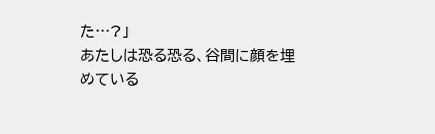た…?」
あたしは恐る恐る、谷間に顔を埋めている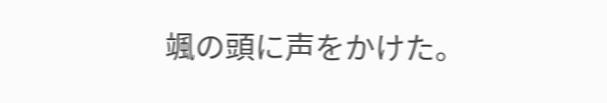颯の頭に声をかけた。